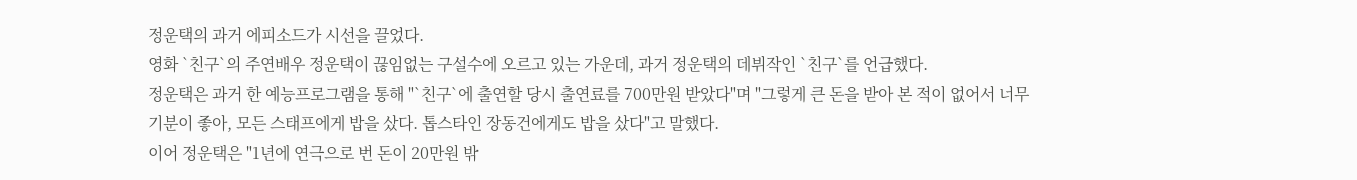정운택의 과거 에피소드가 시선을 끌었다.
영화 `친구`의 주연배우 정운택이 끊임없는 구설수에 오르고 있는 가운데, 과거 정운택의 데뷔작인 `친구`를 언급했다.
정운택은 과거 한 예능프로그램을 통해 "`친구`에 출연할 당시 출연료를 700만원 받았다"며 "그렇게 큰 돈을 받아 본 적이 없어서 너무 기분이 좋아, 모든 스태프에게 밥을 샀다. 톱스타인 장동건에게도 밥을 샀다"고 말했다.
이어 정운택은 "1년에 연극으로 번 돈이 20만원 밖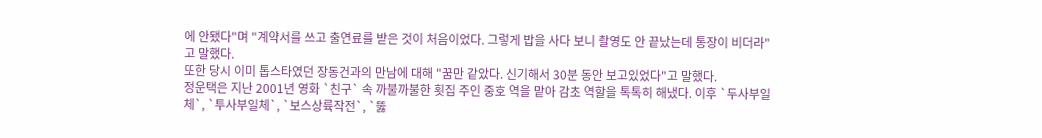에 안됐다"며 "계약서를 쓰고 출연료를 받은 것이 처음이었다. 그렇게 밥을 사다 보니 촬영도 안 끝났는데 통장이 비더라"고 말했다.
또한 당시 이미 톱스타였던 장동건과의 만남에 대해 "꿈만 같았다. 신기해서 30분 동안 보고있었다"고 말했다.
정운택은 지난 2001년 영화 `친구` 속 까불까불한 횟집 주인 중호 역을 맡아 감초 역할을 톡톡히 해냈다. 이후 `두사부일체`, `투사부일체`, `보스상륙작전`, `뚫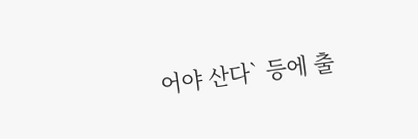어야 산다` 등에 출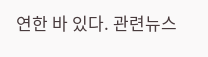연한 바 있다. 관련뉴스